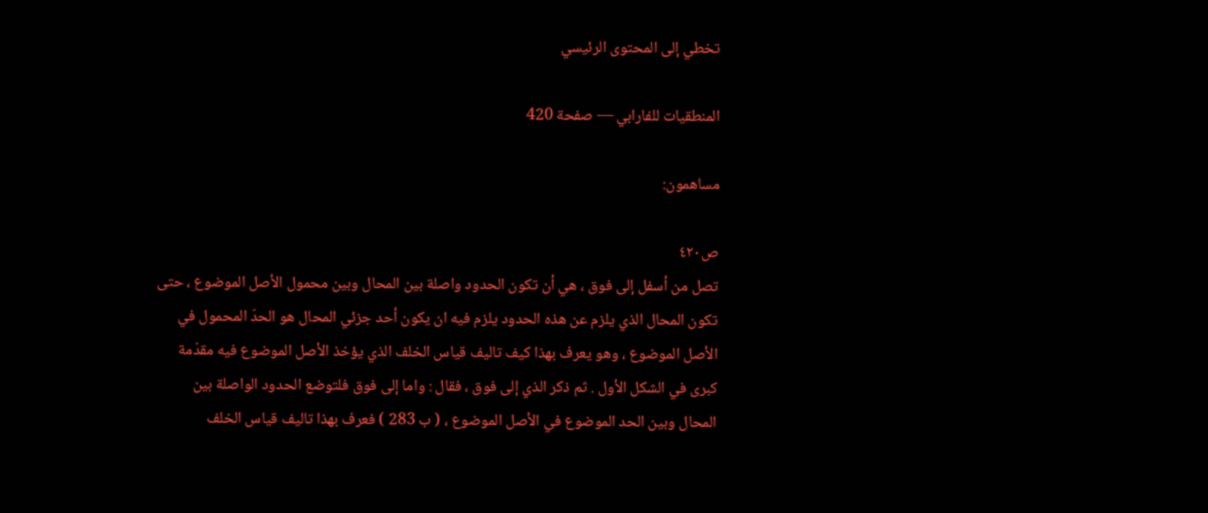تخطي إلى المحتوى الرئيسي

المنطقيات للفارابي — صفحة 420

مساهمون:

ص٤٢٠
تصل من أسفل إلى فوق ، هي أن تكون الحدود واصلة بين المحال وبين محمول الأصل الموضوع ، حتى تكون المحال الذي يلزم عن هذه الحدود يلزم فيه ان يكون أحد جزئي المحال هو الحدّ المحمول في الأصل الموضوع ، وهو يعرف بهذا كيف تاليف قياس الخلف الذي يؤخذ الأصل الموضوع فيه مقدّمة كبرى في الشكل الأول . ثم ذكر الذي إلى فوق ، فقال : واما إلى فوق فلتوضع الحدود الواصلة بين المحال وبين الحد الموضوع في الأصل الموضوع ، ( ب 283 ) فعرف بهذا تاليف قياس الخلف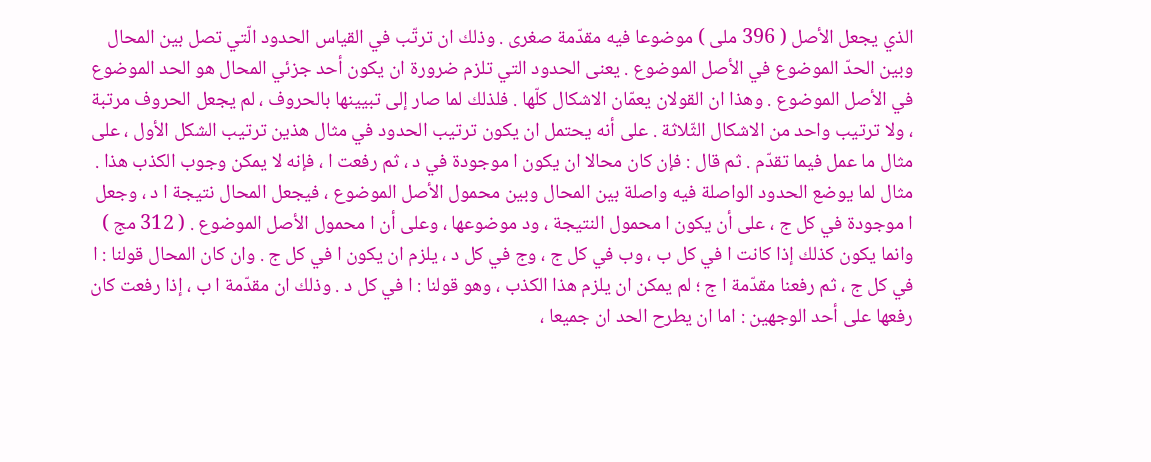الذي يجعل الأصل ( 396 ملى ) موضوعا فيه مقدّمة صغرى . وذلك ان ترتّب في القياس الحدود الّتي تصل بين المحال وبين الحدّ الموضوع في الأصل الموضوع . يعنى الحدود التي تلزم ضرورة ان يكون أحد جزئي المحال هو الحد الموضوع في الأصل الموضوع . وهذا ان القولان يعمّان الاشكال كلّها . فلذلك لما صار إلى تبيينها بالحروف ، لم يجعل الحروف مرتبة ، ولا ترتيب واحد من الاشكال الثّلاثة . على أنه يحتمل ان يكون ترتيب الحدود في مثال هذين ترتيب الشكل الأول ، على مثال ما عمل فيما تقدّم . ثم قال : فإن كان محالا ان يكون ا موجودة في د ، ثم رفعت ا ، فإنه لا يمكن وجوب الكذب هذا . مثال لما يوضع الحدود الواصلة فيه واصلة بين المحال وبين محمول الأصل الموضوع ، فيجعل المحال نتيجة ا د ، وجعل ا موجودة في كل ج ، على أن يكون ا محمول النتيجة ، ود موضوعها ، وعلى أن ا محمول الأصل الموضوع . ( 312 مج ) وانما يكون كذلك إذا كانت ا في كل ب ، وب في كل ج ، وج في كل د ، يلزم ان يكون ا في كل ج . وان كان المحال قولنا : ا في كل ج ، ثم رفعنا مقدّمة ا ج ؛ لم يمكن ان يلزم هذا الكذب ، وهو قولنا : ا في كل د . وذلك ان مقدّمة ا ب ، إذا رفعت كان رفعها على أحد الوجهين : اما ان يطرح الحد ان جميعا ،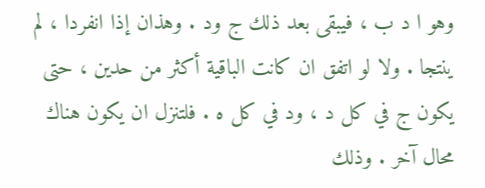وهو ا د ب ، فيبقى بعد ذلك ج ود . وهذان إذا انفردا ، لم ينتجا . ولا لو اتفق ان كانت الباقية أكثر من حدين ، حتى يكون ج في كل د ، ود في كل ه . فلتنزل ان يكون هناك محال آخر . وذلك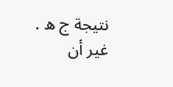نتيجة ج ه . غير أن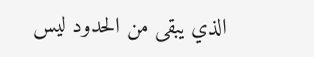الذي يبقى من الحدود ليس